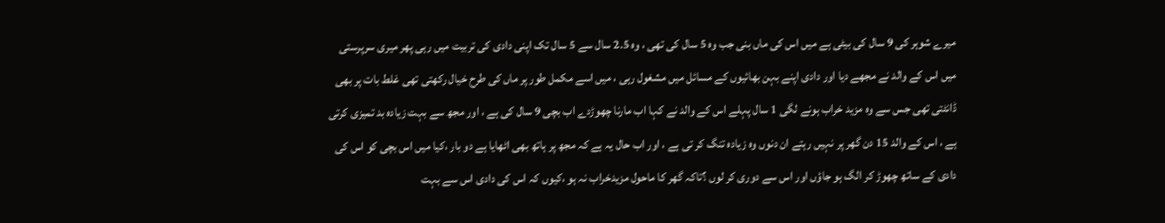میرے شوہر کی 9 سال کی بیٹی ہے میں اس کی ماں بنی جب وہ 5 سال کی تھی ، وہ 2.5 سال سے 5 سال تک اپنی دادی کی تربیت میں رہی پھر میری سرپرستی میں اس کے والد نے مجھے دیا اور دادی اپنے بہن بھائیوں کے مسائل میں مشغول رہی ، میں اسے مکمل طور پر ماں کی طرح خیال رکھتی تھی غلط بات پر بھی ڈانٹتی تھی جس سے وہ مزید خراب ہونے لگی 1 سال پہلے اس کے والد نے کہا اب مارنا چھوڑدے اب بچی 9 سال کی ہے ، اور مجھ سے بہت زیادہ بد تمیزی کرتی ہے ، اس کے والد 15 دن گھر پر نہیں رہتے ان دنوں وہ زیادہ تنگ کر تی ہے ، اور اب حال یہ ہے کہ مجھ پر ہاتھ بھی اٹھایا ہے دو بار ،کیا میں اس بچی کو اس کی دادی کے ساتھ چھوڑ کر الگ ہو جاؤں اور اس سے دوری کر لوں ؟تاکہ گھر کا ماحول مزیدخراب نہ ہو ،کیوں کہ اس کی دادی اس سے بہت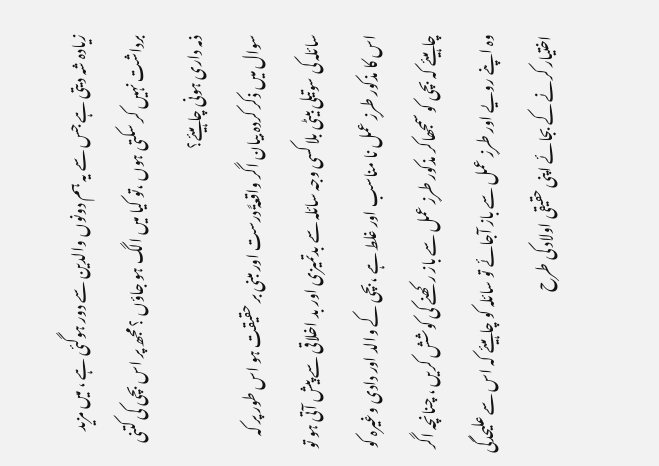زیادہ شہ دیتی ہے جس سے یہ ہم دونوں والدین سے دور ہوگئی ہے ، میں مزید برداشت نہیں کر سکتی ہوں ،تو کیا میں الگ ہو جاؤں ؟ مجھ پر اس بچی کی کتنی ذمہ داری ہونی چاہیئے؟
سوال میں ذکر کردہ بیان اگر واقعۃً درست اور مبنی بر حقیقت ہو اس طور پر کہ سائلہ کی سوتیلی بیٹی بلا کسی وجہ سائلہ سے بدتمیزی اور بد اخلاقی سے پیش آتی ہو تو اس کا مذکور طرزِ عمل نا مناسب اور غلط ہے ،بچی کے والد اور دادی وغیرہ کو چاہیئے کہ بچی کو سمجھاکر مذکور طرزِ عمل سے باز رکھنے کی کوشش کریں ، چنانچہ اگر وہ اپنے رویے اور طرزِ عمل سے باز آجائے تو سائلہ کو چاہیئے کہ اس سے علیحدگی اختیار کرنے کے بجائے اپنی حقیقی اولاد کی طرح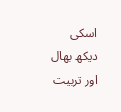اسکی دیکھ بھال اور تربیت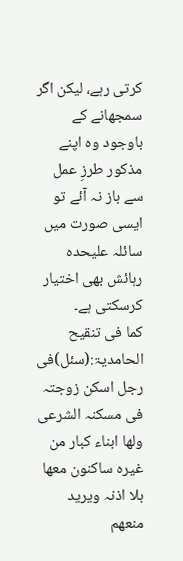کرتی رہے، لیکن اگر سمجھانے کے باوجود وہ اپنے مذکور طرزِ عمل سے باز نہ آئے تو ایسی صورت میں سائلہ علیحدہ رہائش بھی اختیار کرسکتی ہے۔
کما فی تنقیح الحامدیۃ:(سئل)فی رجل اسکن زوجتہ فی مسکنہ الشرعی ولھا ابناء کبار من غیرہ ساکنون معھا بلا اذنہ ویرید منعھم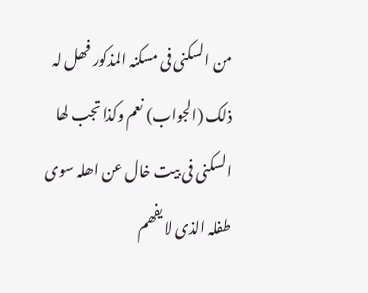من السکنی فی مسکنہ المذکور فھل لہ ذلک (الجواب) نعم وکذا تجب لھا السکنی فی بیت خال عن اھلہ سوی طفلہ الذی لا یفھم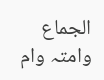الجماع وامتہ وام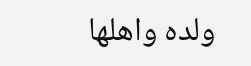ولدہ واھلھا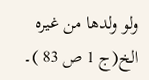ولو ولدھا من غیرہ الخ(ج 1 ص 83 )۔